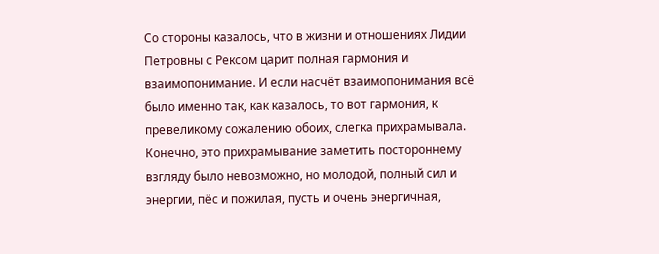Со стороны казалось, что в жизни и отношениях Лидии Петровны с Рексом царит полная гармония и взаимопонимание. И если насчёт взаимопонимания всё было именно так, как казалось, то вот гармония, к превеликому сожалению обоих, слегка прихрамывала. Конечно, это прихрамывание заметить постороннему взгляду было невозможно, но молодой, полный сил и энергии, пёс и пожилая, пусть и очень энергичная,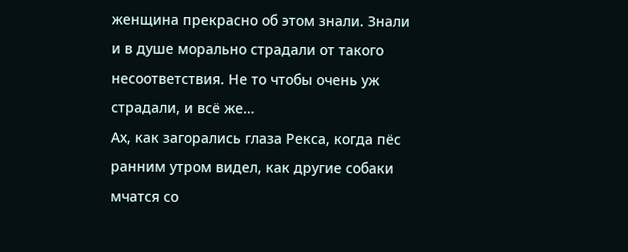женщина прекрасно об этом знали. Знали и в душе морально страдали от такого несоответствия. Не то чтобы очень уж страдали, и всё же…
Ах, как загорались глаза Рекса, когда пёс ранним утром видел, как другие собаки мчатся со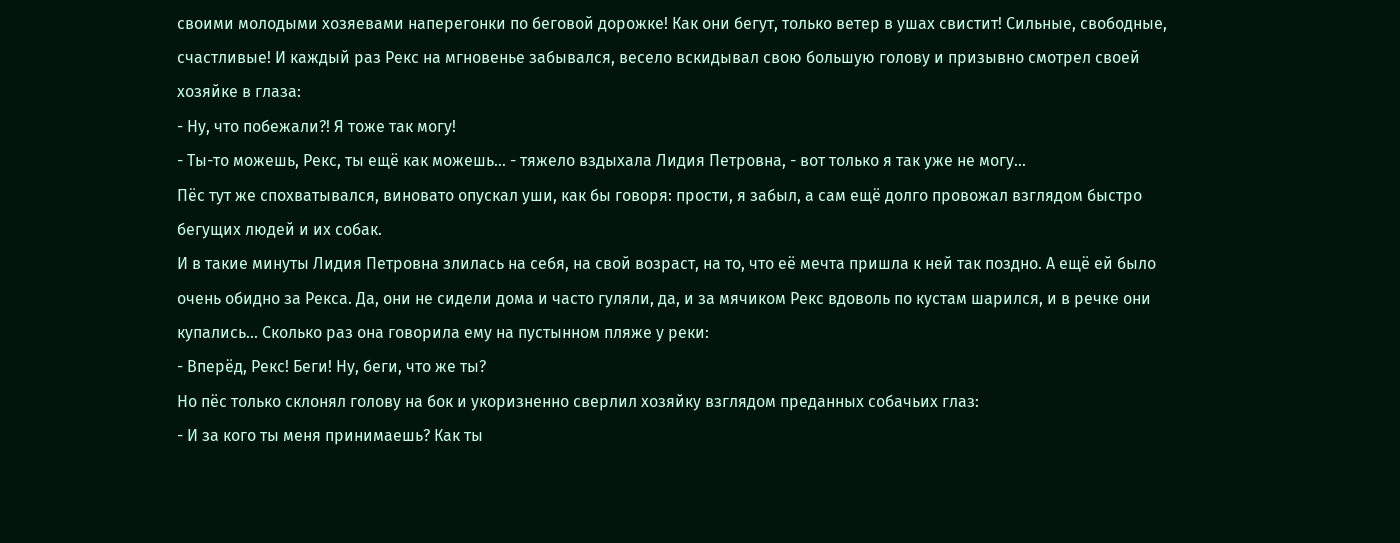своими молодыми хозяевами наперегонки по беговой дорожке! Как они бегут, только ветер в ушах свистит! Сильные, свободные, счастливые! И каждый раз Рекс на мгновенье забывался, весело вскидывал свою большую голову и призывно смотрел своей хозяйке в глаза:
- Ну, что побежали?! Я тоже так могу!
- Ты-то можешь, Рекс, ты ещё как можешь… - тяжело вздыхала Лидия Петровна, - вот только я так уже не могу…
Пёс тут же спохватывался, виновато опускал уши, как бы говоря: прости, я забыл, а сам ещё долго провожал взглядом быстро бегущих людей и их собак.
И в такие минуты Лидия Петровна злилась на себя, на свой возраст, на то, что её мечта пришла к ней так поздно. А ещё ей было очень обидно за Рекса. Да, они не сидели дома и часто гуляли, да, и за мячиком Рекс вдоволь по кустам шарился, и в речке они купались... Сколько раз она говорила ему на пустынном пляже у реки:
- Вперёд, Рекс! Беги! Ну, беги, что же ты?
Но пёс только склонял голову на бок и укоризненно сверлил хозяйку взглядом преданных собачьих глаз:
- И за кого ты меня принимаешь? Как ты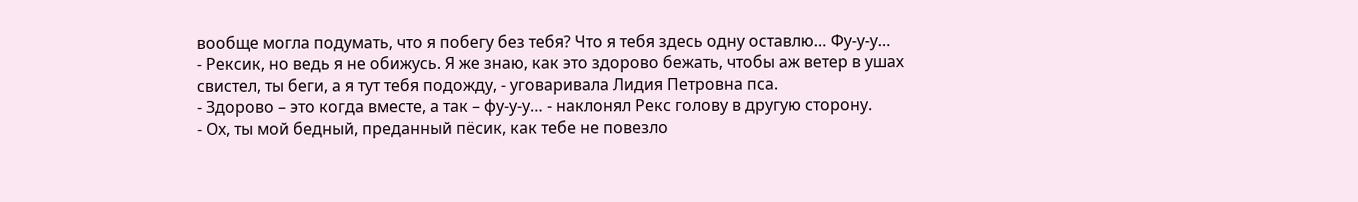вообще могла подумать, что я побегу без тебя? Что я тебя здесь одну оставлю… Фу-у-у…
- Рексик, но ведь я не обижусь. Я же знаю, как это здорово бежать, чтобы аж ветер в ушах свистел, ты беги, а я тут тебя подожду, - уговаривала Лидия Петровна пса.
- Здорово – это когда вместе, а так – фу-у-у… - наклонял Рекс голову в другую сторону.
- Ох, ты мой бедный, преданный пёсик, как тебе не повезло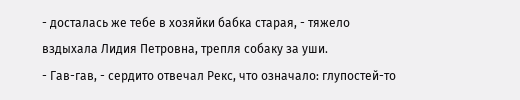- досталась же тебе в хозяйки бабка старая, - тяжело вздыхала Лидия Петровна, трепля собаку за уши.
- Гав-гав, - сердито отвечал Рекс, что означало: глупостей-то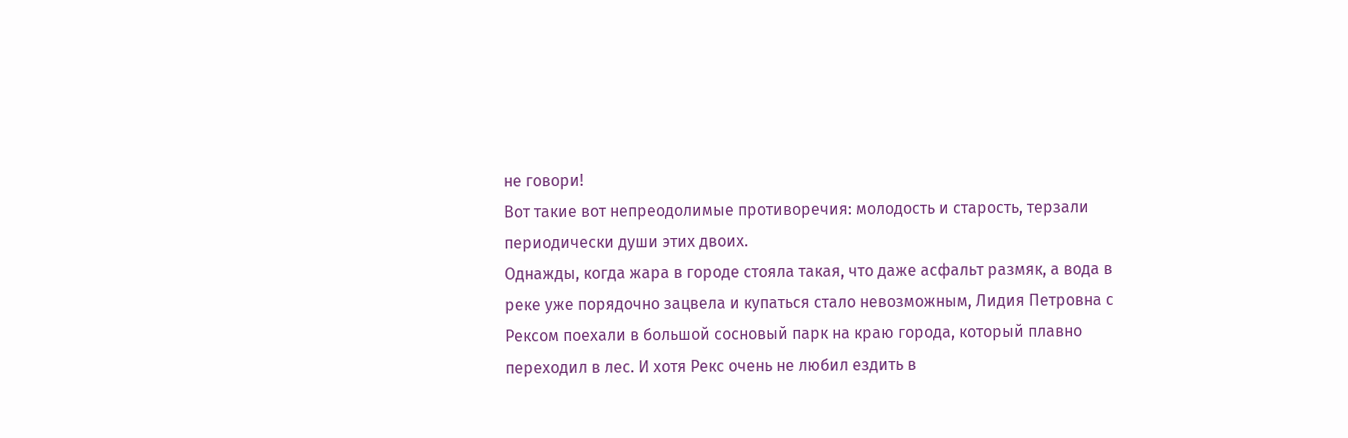не говори!
Вот такие вот непреодолимые противоречия: молодость и старость, терзали периодически души этих двоих.
Однажды, когда жара в городе стояла такая, что даже асфальт размяк, а вода в реке уже порядочно зацвела и купаться стало невозможным, Лидия Петровна с Рексом поехали в большой сосновый парк на краю города, который плавно переходил в лес. И хотя Рекс очень не любил ездить в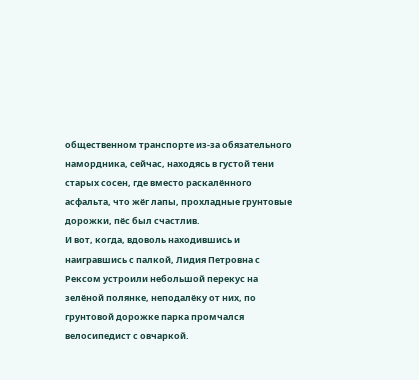общественном транспорте из-за обязательного намордника, сейчас, находясь в густой тени старых сосен, где вместо раскалённого асфальта, что жёг лапы, прохладные грунтовые дорожки, пёс был счастлив.
И вот, когда, вдоволь находившись и наигравшись с палкой, Лидия Петровна с Рексом устроили небольшой перекус на зелёной полянке, неподалёку от них, по грунтовой дорожке парка промчался велосипедист с овчаркой.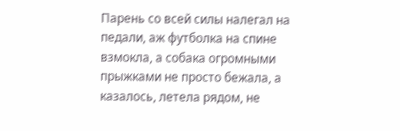Парень со всей силы налегал на педали, аж футболка на спине взмокла, а собака огромными прыжками не просто бежала, а казалось, летела рядом, не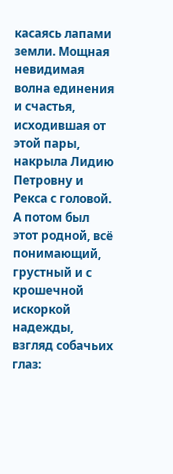касаясь лапами земли. Мощная невидимая волна единения и счастья, исходившая от этой пары, накрыла Лидию Петровну и Рекса с головой.
А потом был этот родной, всё понимающий, грустный и с крошечной искоркой надежды, взгляд собачьих глаз: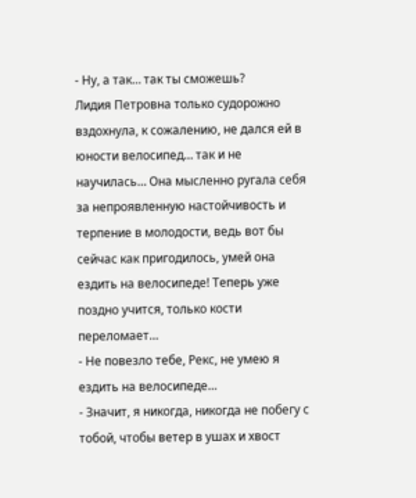- Ну, а так… так ты сможешь?
Лидия Петровна только судорожно вздохнула, к сожалению, не дался ей в юности велосипед… так и не научилась… Она мысленно ругала себя за непроявленную настойчивость и терпение в молодости, ведь вот бы сейчас как пригодилось, умей она ездить на велосипеде! Теперь уже поздно учится, только кости переломает…
- Не повезло тебе, Рекс, не умею я ездить на велосипеде…
- Значит, я никогда, никогда не побегу с тобой, чтобы ветер в ушах и хвост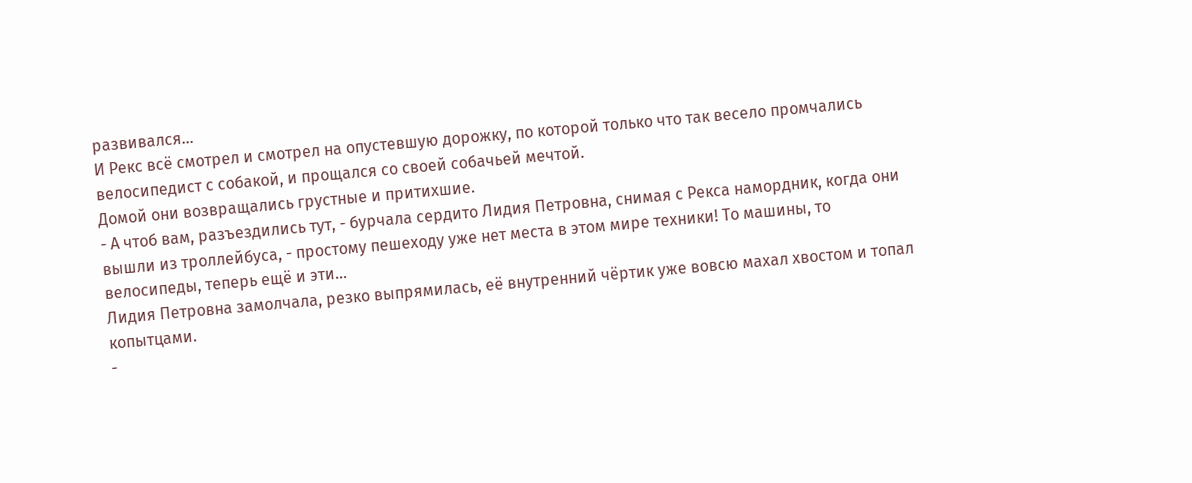развивался…
И Рекс всё смотрел и смотрел на опустевшую дорожку, по которой только что так весело промчались велосипедист с собакой, и прощался со своей собачьей мечтой.
Домой они возвращались грустные и притихшие.
- А чтоб вам, разъездились тут, - бурчала сердито Лидия Петровна, снимая с Рекса намордник, когда они вышли из троллейбуса, - простому пешеходу уже нет места в этом мире техники! То машины, то велосипеды, теперь ещё и эти…
Лидия Петровна замолчала, резко выпрямилась, её внутренний чёртик уже вовсю махал хвостом и топал копытцами.
-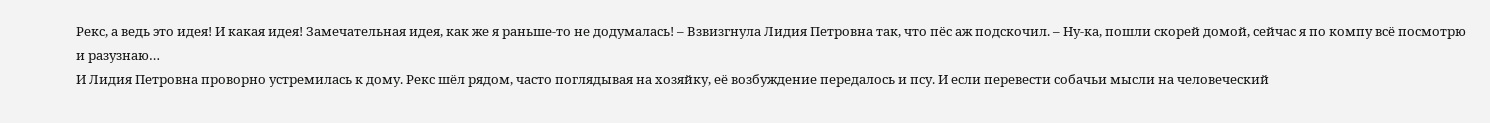Рекс, а ведь это идея! И какая идея! Замечательная идея, как же я раньше-то не додумалась! – Взвизгнула Лидия Петровна так, что пёс аж подскочил. – Ну-ка, пошли скорей домой, сейчас я по компу всё посмотрю и разузнаю…
И Лидия Петровна проворно устремилась к дому. Рекс шёл рядом, часто поглядывая на хозяйку, её возбуждение передалось и псу. И если перевести собачьи мысли на человеческий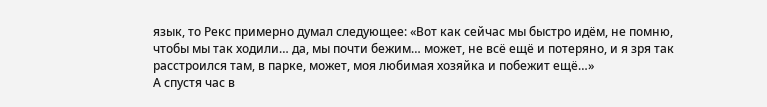язык, то Рекс примерно думал следующее: «Вот как сейчас мы быстро идём, не помню, чтобы мы так ходили… да, мы почти бежим… может, не всё ещё и потеряно, и я зря так расстроился там, в парке, может, моя любимая хозяйка и побежит ещё…»
А спустя час в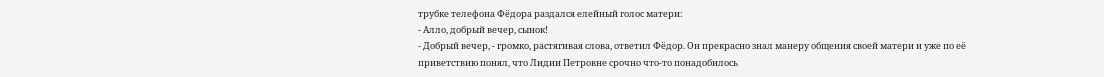трубке телефона Фёдора раздался елейный голос матери:
- Алло, добрый вечер, сынок!
- Добрый вечер, - громко, растягивая слова, ответил Фёдор. Он прекрасно знал манеру общения своей матери и уже по её приветствию понял, что Лидии Петровне срочно что-то понадобилось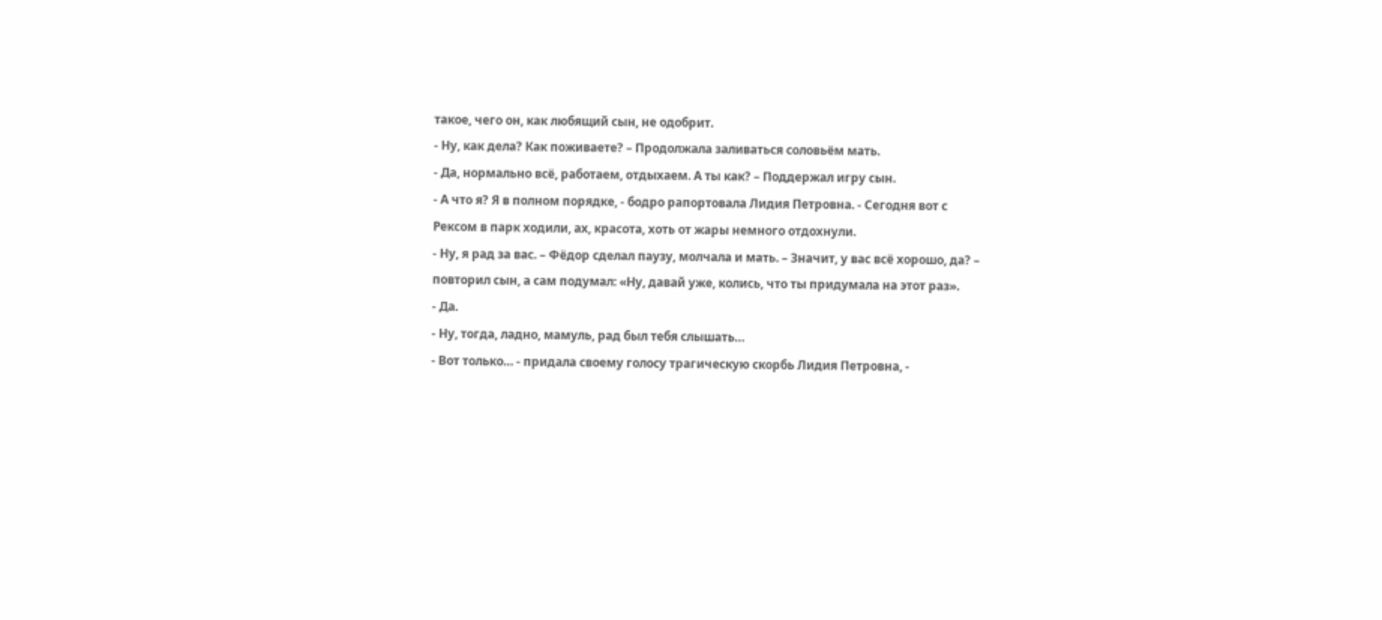такое, чего он, как любящий сын, не одобрит.
- Ну, как дела? Как поживаете? – Продолжала заливаться соловьём мать.
- Да, нормально всё, работаем, отдыхаем. А ты как? – Поддержал игру сын.
- А что я? Я в полном порядке, - бодро рапортовала Лидия Петровна. - Сегодня вот с Рексом в парк ходили, ах, красота, хоть от жары немного отдохнули.
- Ну, я рад за вас. – Фёдор сделал паузу, молчала и мать. – Значит, у вас всё хорошо, да? – повторил сын, а сам подумал: «Ну, давай уже, колись, что ты придумала на этот раз».
- Да.
- Ну, тогда, ладно, мамуль, рад был тебя слышать…
- Вот только… - придала своему голосу трагическую скорбь Лидия Петровна, -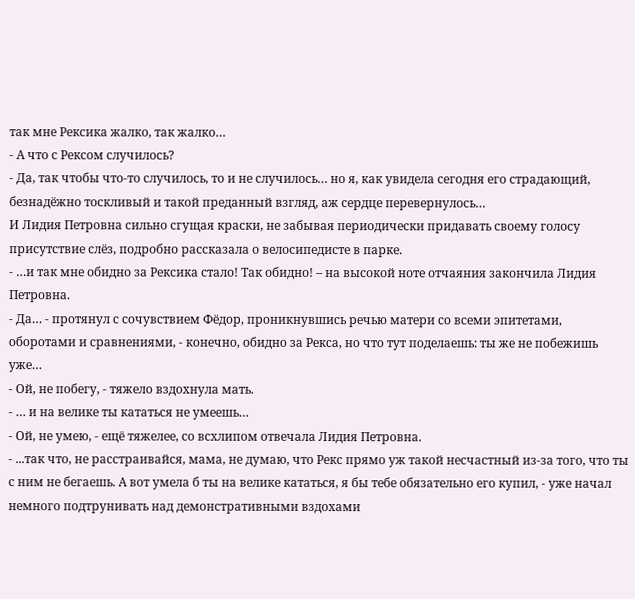так мне Рексика жалко, так жалко…
- А что с Рексом случилось?
- Да, так чтобы что-то случилось, то и не случилось… но я, как увидела сегодня его страдающий, безнадёжно тоскливый и такой преданный взгляд, аж сердце перевернулось…
И Лидия Петровна сильно сгущая краски, не забывая периодически придавать своему голосу присутствие слёз, подробно рассказала о велосипедисте в парке.
- …и так мне обидно за Рексика стало! Так обидно! – на высокой ноте отчаяния закончила Лидия Петровна.
- Да… - протянул с сочувствием Фёдор, проникнувшись речью матери со всеми эпитетами, оборотами и сравнениями, - конечно, обидно за Рекса, но что тут поделаешь: ты же не побежишь уже…
- Ой, не побегу, - тяжело вздохнула мать.
- … и на велике ты кататься не умеешь…
- Ой, не умею, - ещё тяжелее, со всхлипом отвечала Лидия Петровна.
- ...так что, не расстраивайся, мама, не думаю, что Рекс прямо уж такой несчастный из-за того, что ты с ним не бегаешь. А вот умела б ты на велике кататься, я бы тебе обязательно его купил, - уже начал немного подтрунивать над демонстративными вздохами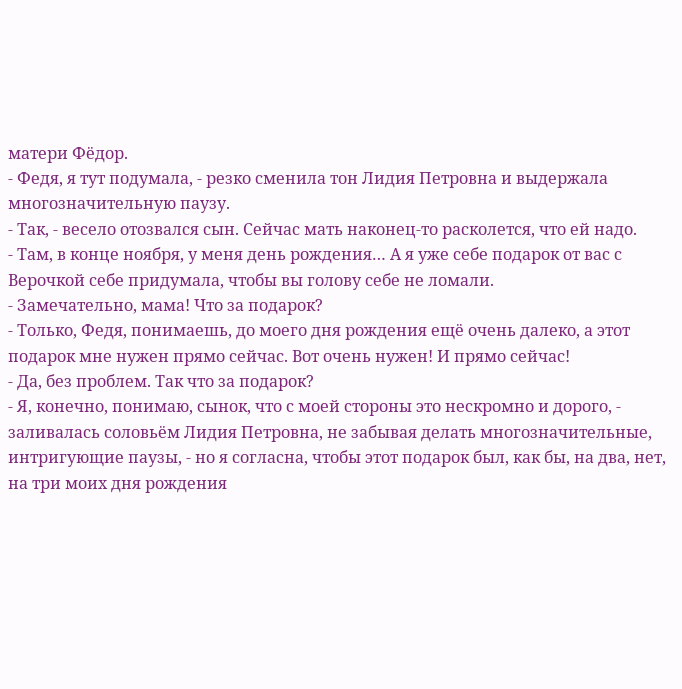матери Фёдор.
- Федя, я тут подумала, - резко сменила тон Лидия Петровна и выдержала многозначительную паузу.
- Так, - весело отозвался сын. Сейчас мать наконец-то расколется, что ей надо.
- Там, в конце ноября, у меня день рождения… А я уже себе подарок от вас с Верочкой себе придумала, чтобы вы голову себе не ломали.
- Замечательно, мама! Что за подарок?
- Только, Федя, понимаешь, до моего дня рождения ещё очень далеко, а этот подарок мне нужен прямо сейчас. Вот очень нужен! И прямо сейчас!
- Да, без проблем. Так что за подарок?
- Я, конечно, понимаю, сынок, что с моей стороны это нескромно и дорого, - заливалась соловьём Лидия Петровна, не забывая делать многозначительные, интригующие паузы, - но я согласна, чтобы этот подарок был, как бы, на два, нет, на три моих дня рождения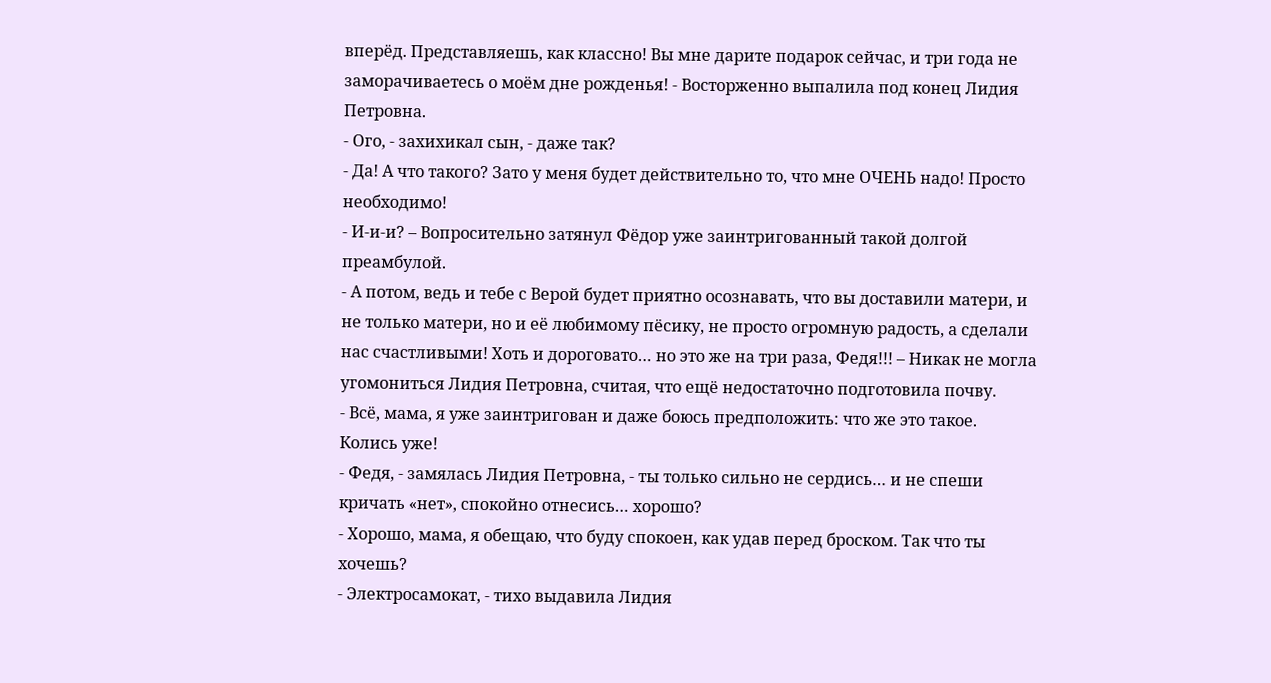вперёд. Представляешь, как классно! Вы мне дарите подарок сейчас, и три года не заморачиваетесь о моём дне рожденья! - Восторженно выпалила под конец Лидия Петровна.
- Ого, - захихикал сын, - даже так?
- Да! А что такого? Зато у меня будет действительно то, что мне ОЧЕНЬ надо! Просто необходимо!
- И-и-и? – Вопросительно затянул Фёдор уже заинтригованный такой долгой преамбулой.
- А потом, ведь и тебе с Верой будет приятно осознавать, что вы доставили матери, и не только матери, но и её любимому пёсику, не просто огромную радость, а сделали нас счастливыми! Хоть и дороговато… но это же на три раза, Федя!!! – Никак не могла угомониться Лидия Петровна, считая, что ещё недостаточно подготовила почву.
- Всё, мама, я уже заинтригован и даже боюсь предположить: что же это такое. Колись уже!
- Федя, - замялась Лидия Петровна, - ты только сильно не сердись… и не спеши кричать «нет», спокойно отнесись… хорошо?
- Хорошо, мама, я обещаю, что буду спокоен, как удав перед броском. Так что ты хочешь?
- Электросамокат, - тихо выдавила Лидия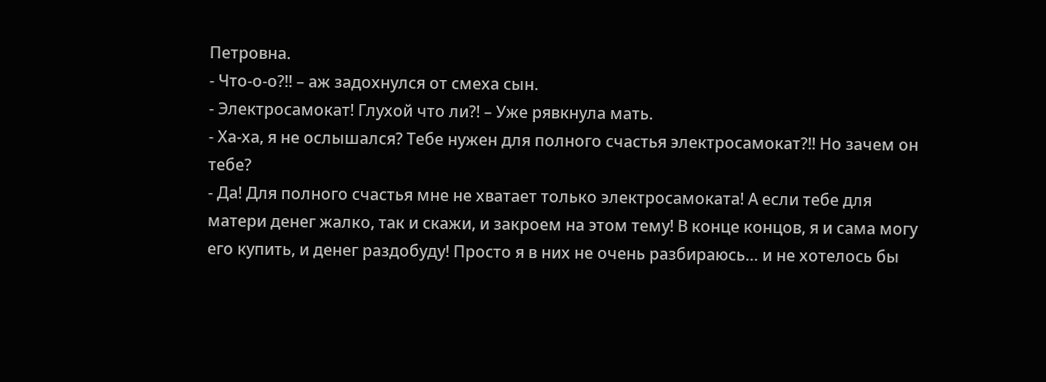Петровна.
- Что-о-о?!! – аж задохнулся от смеха сын.
- Электросамокат! Глухой что ли?! – Уже рявкнула мать.
- Ха-ха, я не ослышался? Тебе нужен для полного счастья электросамокат?!! Но зачем он тебе?
- Да! Для полного счастья мне не хватает только электросамоката! А если тебе для матери денег жалко, так и скажи, и закроем на этом тему! В конце концов, я и сама могу его купить, и денег раздобуду! Просто я в них не очень разбираюсь… и не хотелось бы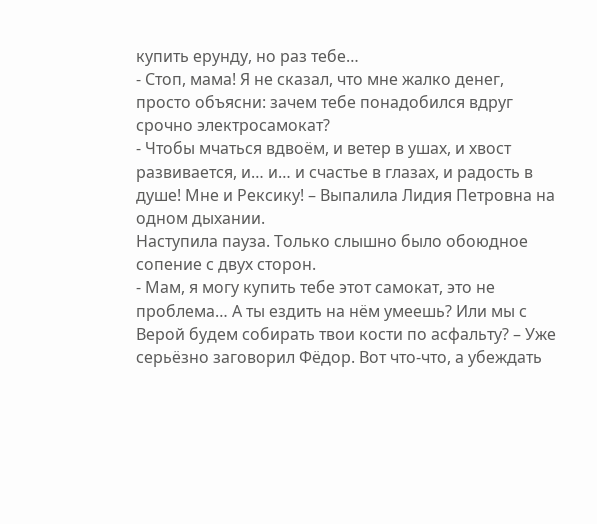купить ерунду, но раз тебе…
- Стоп, мама! Я не сказал, что мне жалко денег, просто объясни: зачем тебе понадобился вдруг срочно электросамокат?
- Чтобы мчаться вдвоём, и ветер в ушах, и хвост развивается, и… и… и счастье в глазах, и радость в душе! Мне и Рексику! – Выпалила Лидия Петровна на одном дыхании.
Наступила пауза. Только слышно было обоюдное сопение с двух сторон.
- Мам, я могу купить тебе этот самокат, это не проблема… А ты ездить на нём умеешь? Или мы с Верой будем собирать твои кости по асфальту? – Уже серьёзно заговорил Фёдор. Вот что-что, а убеждать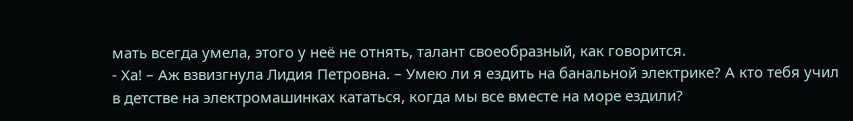мать всегда умела, этого у неё не отнять, талант своеобразный, как говорится.
- Ха! – Аж взвизгнула Лидия Петровна. – Умею ли я ездить на банальной электрике? А кто тебя учил в детстве на электромашинках кататься, когда мы все вместе на море ездили?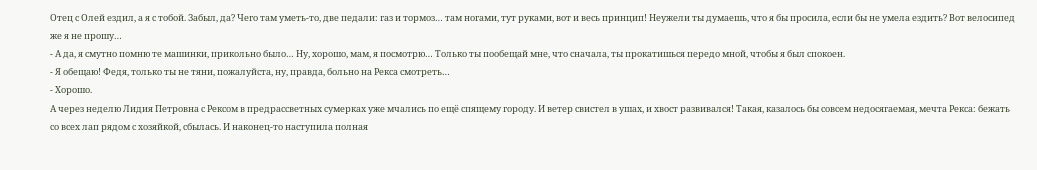Отец с Олей ездил, а я с тобой. Забыл, да? Чего там уметь-то, две педали: газ и тормоз… там ногами, тут руками, вот и весь принцип! Неужели ты думаешь, что я бы просила, если бы не умела ездить? Вот велосипед же я не прошу…
- А да, я смутно помню те машинки, прикольно было… Ну, хорошо, мам, я посмотрю… Только ты пообещай мне, что сначала, ты прокатишься передо мной, чтобы я был спокоен.
- Я обещаю! Федя, только ты не тяни, пожалуйста, ну, правда, больно на Рекса смотреть…
- Хорошо.
А через неделю Лидия Петровна с Рексом в предрассветных сумерках уже мчались по ещё спящему городу. И ветер свистел в ушах, и хвост развивался! Такая, казалось бы совсем недосягаемая, мечта Рекса: бежать со всех лап рядом с хозяйкой, сбылась. И наконец-то наступила полная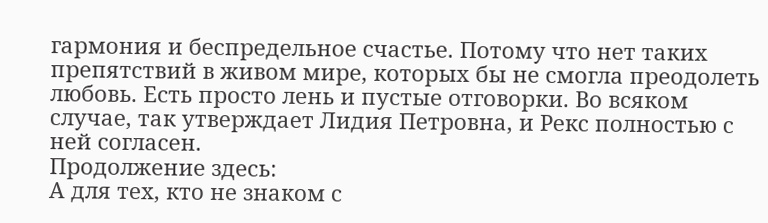гармония и беспредельное счастье. Потому что нет таких препятствий в живом мире, которых бы не смогла преодолеть любовь. Есть просто лень и пустые отговорки. Во всяком случае, так утверждает Лидия Петровна, и Рекс полностью с ней согласен.
Продолжение здесь:
А для тех, кто не знаком с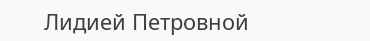Лидией Петровной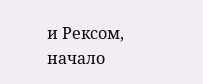и Рексом, начало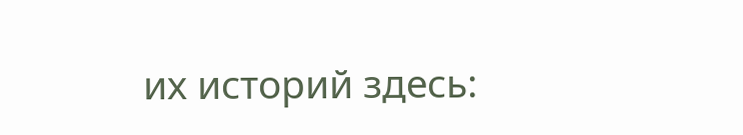их историй здесь: